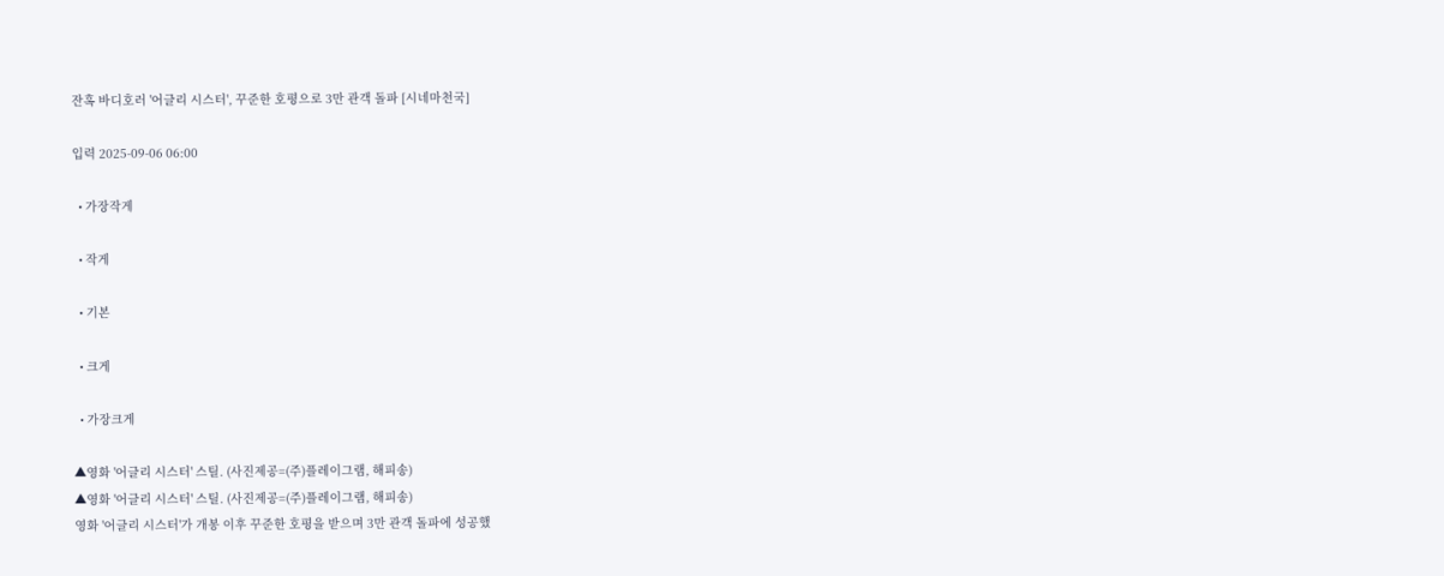잔혹 바디호러 '어글리 시스터', 꾸준한 호평으로 3만 관객 돌파 [시네마천국]

입력 2025-09-06 06:00

  • 가장작게

  • 작게

  • 기본

  • 크게

  • 가장크게

▲영화 '어글리 시스터' 스틸. (사진제공=(주)플레이그램, 해피송)
▲영화 '어글리 시스터' 스틸. (사진제공=(주)플레이그램, 해피송)
영화 '어글리 시스터'가 개봉 이후 꾸준한 호평을 받으며 3만 관객 돌파에 성공했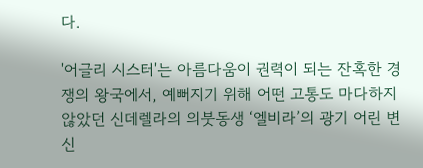다.

'어글리 시스터'는 아름다움이 권력이 되는 잔혹한 경쟁의 왕국에서, 예뻐지기 위해 어떤 고통도 마다하지 않았던 신데렐라의 의붓동생 ‘엘비라’의 광기 어린 변신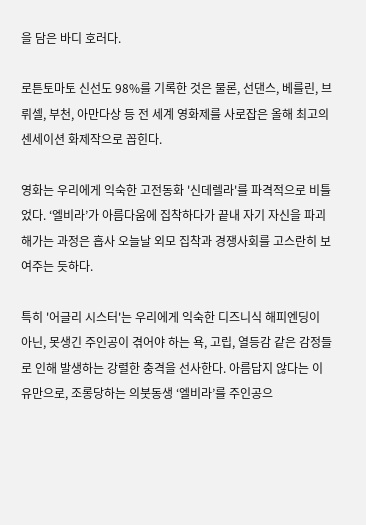을 담은 바디 호러다.

로튼토마토 신선도 98%를 기록한 것은 물론, 선댄스, 베를린, 브뤼셀, 부천, 아만다상 등 전 세계 영화제를 사로잡은 올해 최고의 센세이션 화제작으로 꼽힌다.

영화는 우리에게 익숙한 고전동화 '신데렐라'를 파격적으로 비틀었다. ‘엘비라’가 아름다움에 집착하다가 끝내 자기 자신을 파괴해가는 과정은 흡사 오늘날 외모 집착과 경쟁사회를 고스란히 보여주는 듯하다.

특히 '어글리 시스터'는 우리에게 익숙한 디즈니식 해피엔딩이 아닌, 못생긴 주인공이 겪어야 하는 욕, 고립, 열등감 같은 감정들로 인해 발생하는 강렬한 충격을 선사한다. 아름답지 않다는 이유만으로, 조롱당하는 의붓동생 ‘엘비라’를 주인공으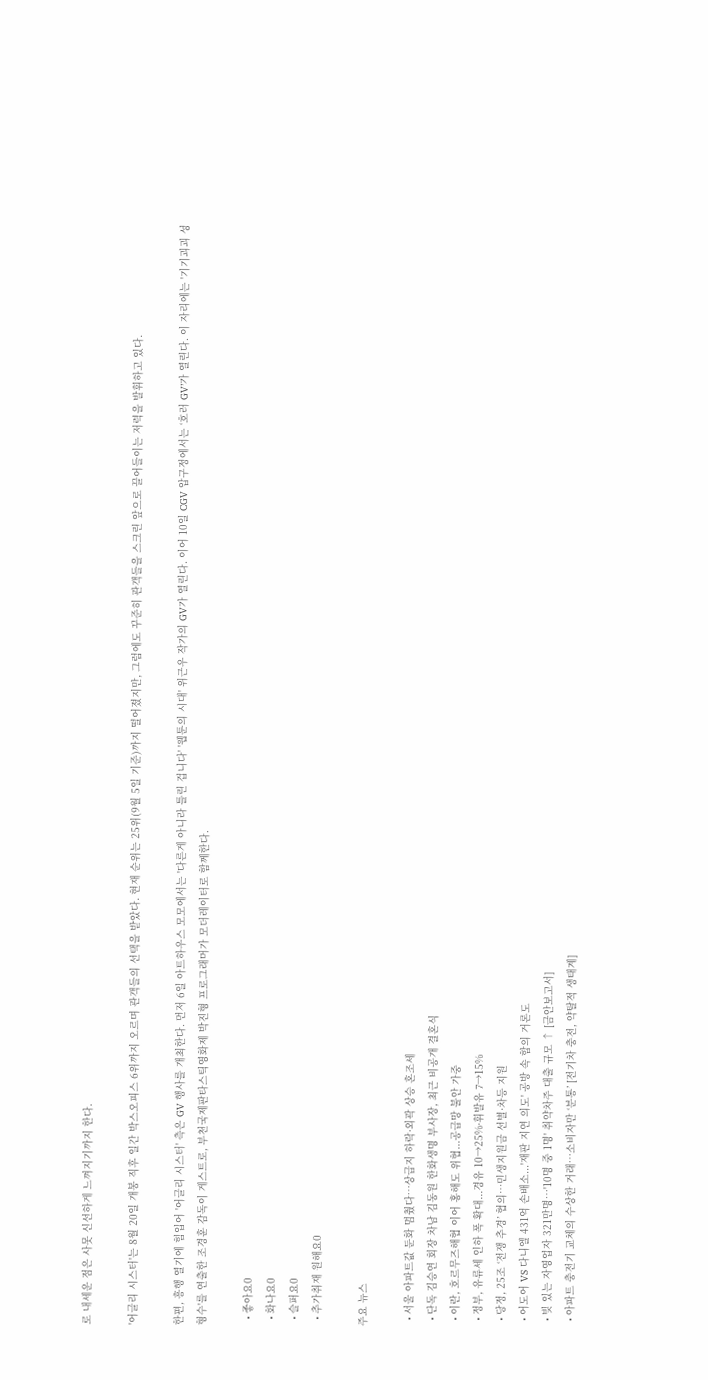로 내세운 점은 사못 신선하게 느껴지기까지 한다.

'어글리 시스터'는 8월 20일 개봉 직후 일간 박스오피스 6위까지 오르며 관객들의 선택을 받았다. 현재 순위는 25위(9월 5일 기준)까지 떨어졌지만, 그럼에도 꾸준히 관객들을 스크린 앞으로 끌어들이는 저력을 발휘하고 있다.

한편, 흥행 열기에 힘입어 '어글리 시스터' 측은 GV 행사를 개최한다. 먼저 6일 아트하우스 모모에서는 '다른게 아니라 틀린 겁니다' '웹툰의 시대' 위근우 작가의 GV가 열린다. 이어 10일 CGV 압구정에서는 ‘호러 GV’가 열린다. 이 자리에는 '기기괴괴 성형수'를 연출한 조경훈 감독이 게스트로, 부천국제판타스틱영화제 박진형 프로그래머가 모더레이터로 함께한다.

  • 좋아요0
  • 화나요0
  • 슬퍼요0
  • 추가취재 원해요0

주요 뉴스

  • 서울 아파트값 둔화 멈췄다⋯상급지 하락·외곽 상승 혼조세
  • 단독 김승연 회장 차남 김동원 한화생명 부사장, 최근 비공개 결혼식
  • 이란, 호르무즈해협 이어 홍해도 위협...공급망 불안 가중
  • 정부, 유류세 인하 폭 확대...경유 10→25%·휘발유 7→15%
  • 당정, 25조 ‘전쟁 추경’ 협의…민생지원금 선별·차등 지원
  • 어도어 VS 다니엘 431억 손배소...'재판 지연 의도' 공방 속 합의 거론도
  • 빚 있는 자영업자 321만명…'10명 중 1명' 취약차주 대출 규모 ↑ [금안보고서]
  • 아파트 충전기 교체의 수상한 거래…소비자만 ‘분통’ [전기차 충전, 약탈적 생태계]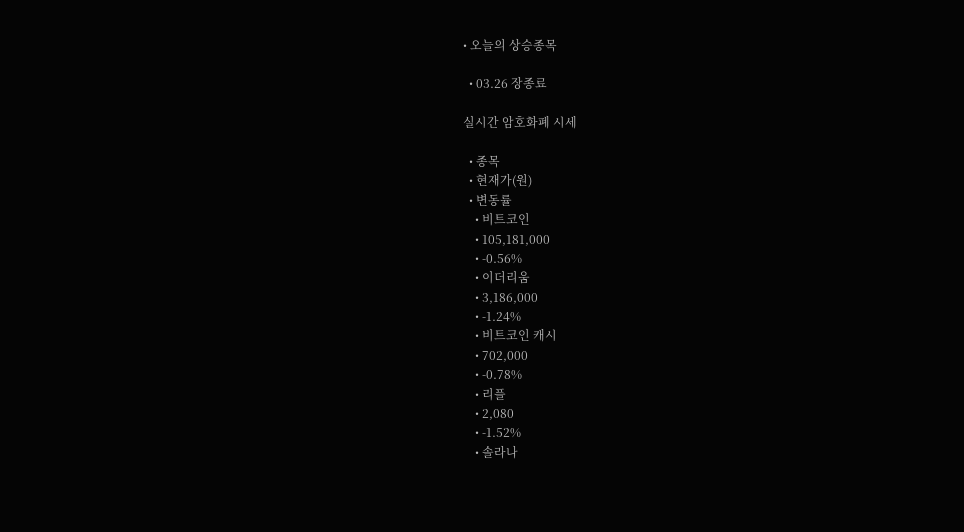• 오늘의 상승종목

  • 03.26 장종료

실시간 암호화폐 시세

  • 종목
  • 현재가(원)
  • 변동률
    • 비트코인
    • 105,181,000
    • -0.56%
    • 이더리움
    • 3,186,000
    • -1.24%
    • 비트코인 캐시
    • 702,000
    • -0.78%
    • 리플
    • 2,080
    • -1.52%
    • 솔라나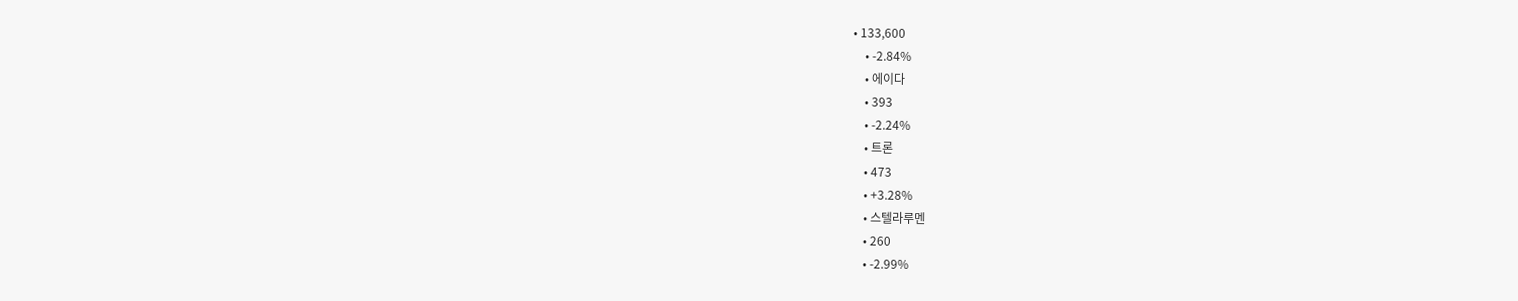• 133,600
    • -2.84%
    • 에이다
    • 393
    • -2.24%
    • 트론
    • 473
    • +3.28%
    • 스텔라루멘
    • 260
    • -2.99%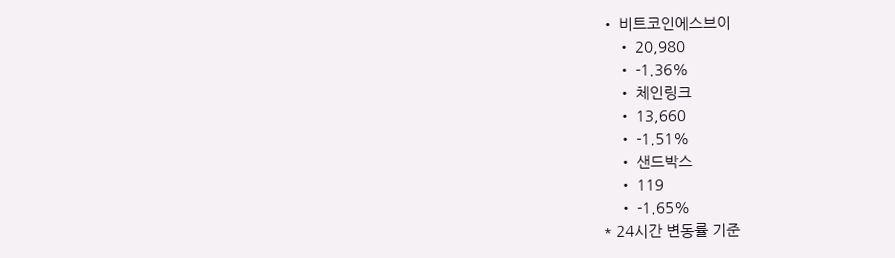• 비트코인에스브이
    • 20,980
    • -1.36%
    • 체인링크
    • 13,660
    • -1.51%
    • 샌드박스
    • 119
    • -1.65%
* 24시간 변동률 기준